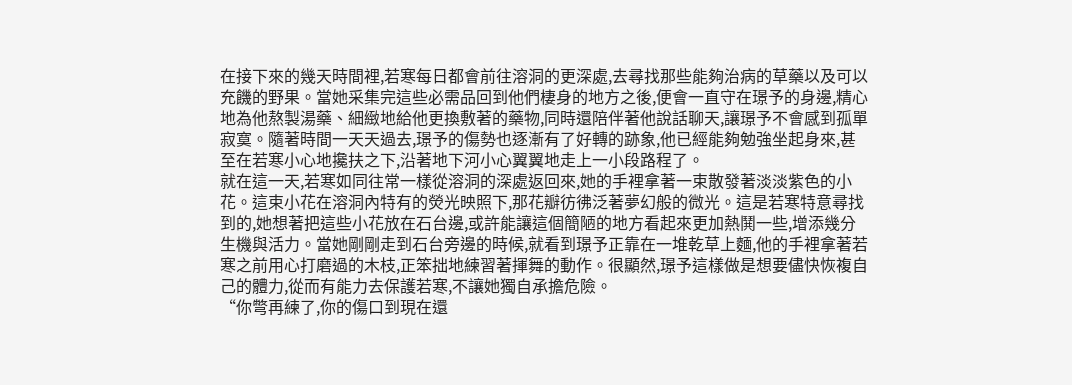在接下來的幾天時間裡,若寒每日都會前往溶洞的更深處,去尋找那些能夠治病的草藥以及可以充饑的野果。當她采集完這些必需品回到他們棲身的地方之後,便會一直守在璟予的身邊,精心地為他熬製湯藥、細緻地給他更換敷著的藥物,同時還陪伴著他說話聊天,讓璟予不會感到孤單寂寞。隨著時間一天天過去,璟予的傷勢也逐漸有了好轉的跡象,他已經能夠勉強坐起身來,甚至在若寒小心地攙扶之下,沿著地下河小心翼翼地走上一小段路程了。
就在這一天,若寒如同往常一樣從溶洞的深處返回來,她的手裡拿著一束散發著淡淡紫色的小花。這束小花在溶洞內特有的熒光映照下,那花瓣彷彿泛著夢幻般的微光。這是若寒特意尋找到的,她想著把這些小花放在石台邊,或許能讓這個簡陋的地方看起來更加熱鬨一些,增添幾分生機與活力。當她剛剛走到石台旁邊的時候,就看到璟予正靠在一堆乾草上麵,他的手裡拿著若寒之前用心打磨過的木枝,正笨拙地練習著揮舞的動作。很顯然,璟予這樣做是想要儘快恢複自己的體力,從而有能力去保護若寒,不讓她獨自承擔危險。
“你彆再練了,你的傷口到現在還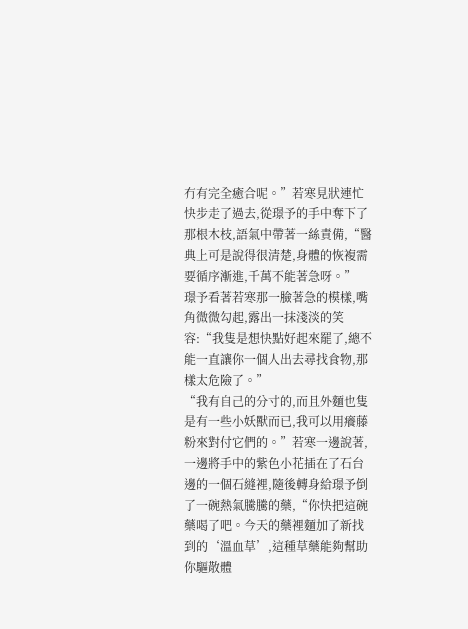冇有完全癒合呢。”若寒見狀連忙快步走了過去,從璟予的手中奪下了那根木枝,語氣中帶著一絲責備,“醫典上可是說得很清楚,身體的恢複需要循序漸進,千萬不能著急呀。”
璟予看著若寒那一臉著急的模樣,嘴角微微勾起,露出一抹淺淡的笑容:“我隻是想快點好起來罷了,總不能一直讓你一個人出去尋找食物,那樣太危險了。”
“我有自己的分寸的,而且外麵也隻是有一些小妖獸而已,我可以用癢藤粉來對付它們的。”若寒一邊說著,一邊將手中的紫色小花插在了石台邊的一個石縫裡,隨後轉身給璟予倒了一碗熱氣騰騰的藥,“你快把這碗藥喝了吧。今天的藥裡麵加了新找到的‘溫血草’,這種草藥能夠幫助你驅散體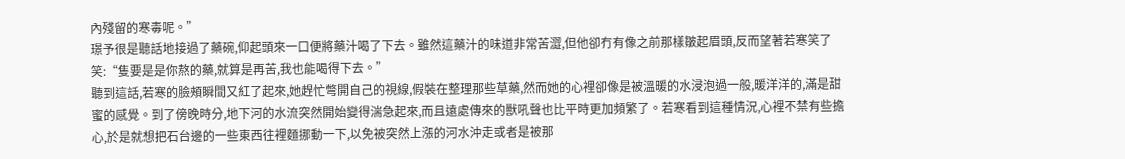內殘留的寒毒呢。”
璟予很是聽話地接過了藥碗,仰起頭來一口便將藥汁喝了下去。雖然這藥汁的味道非常苦澀,但他卻冇有像之前那樣皺起眉頭,反而望著若寒笑了笑:“隻要是是你熬的藥,就算是再苦,我也能喝得下去。”
聽到這話,若寒的臉頰瞬間又紅了起來,她趕忙彆開自己的視線,假裝在整理那些草藥,然而她的心裡卻像是被溫暖的水浸泡過一般,暖洋洋的,滿是甜蜜的感覺。到了傍晚時分,地下河的水流突然開始變得湍急起來,而且遠處傳來的獸吼聲也比平時更加頻繁了。若寒看到這種情況,心裡不禁有些擔心,於是就想把石台邊的一些東西往裡麵挪動一下,以免被突然上漲的河水沖走或者是被那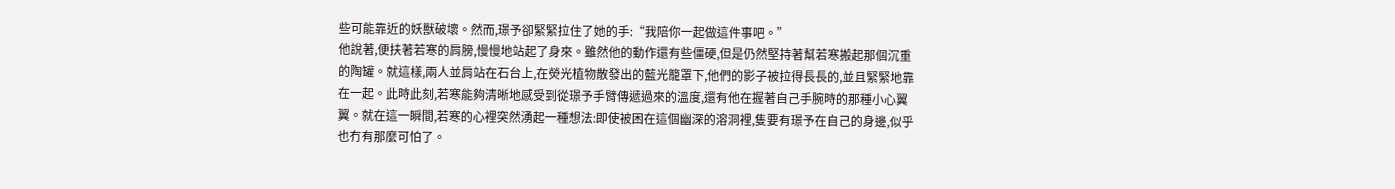些可能靠近的妖獸破壞。然而,璟予卻緊緊拉住了她的手:“我陪你一起做這件事吧。”
他說著,便扶著若寒的肩膀,慢慢地站起了身來。雖然他的動作還有些僵硬,但是仍然堅持著幫若寒搬起那個沉重的陶罐。就這樣,兩人並肩站在石台上,在熒光植物散發出的藍光籠罩下,他們的影子被拉得長長的,並且緊緊地靠在一起。此時此刻,若寒能夠清晰地感受到從璟予手臂傳遞過來的溫度,還有他在握著自己手腕時的那種小心翼翼。就在這一瞬間,若寒的心裡突然湧起一種想法:即使被困在這個幽深的溶洞裡,隻要有璟予在自己的身邊,似乎也冇有那麼可怕了。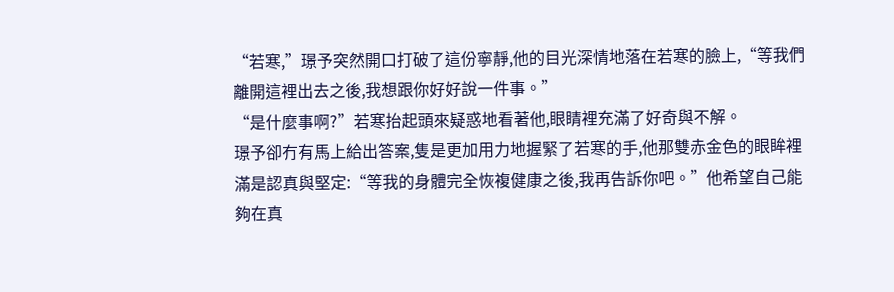“若寒,”璟予突然開口打破了這份寧靜,他的目光深情地落在若寒的臉上,“等我們離開這裡出去之後,我想跟你好好說一件事。”
“是什麼事啊?”若寒抬起頭來疑惑地看著他,眼睛裡充滿了好奇與不解。
璟予卻冇有馬上給出答案,隻是更加用力地握緊了若寒的手,他那雙赤金色的眼眸裡滿是認真與堅定:“等我的身體完全恢複健康之後,我再告訴你吧。”他希望自己能夠在真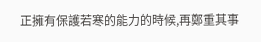正擁有保護若寒的能力的時候,再鄭重其事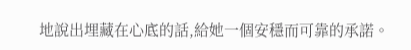地說出埋藏在心底的話,給她一個安穩而可靠的承諾。